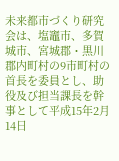未来都市づくり研究会は、塩竈市、多賀城市、宮城郡・黒川郡内町村の9市町村の首長を委員とし、助役及び担当課長を幹事として平成15年2月14日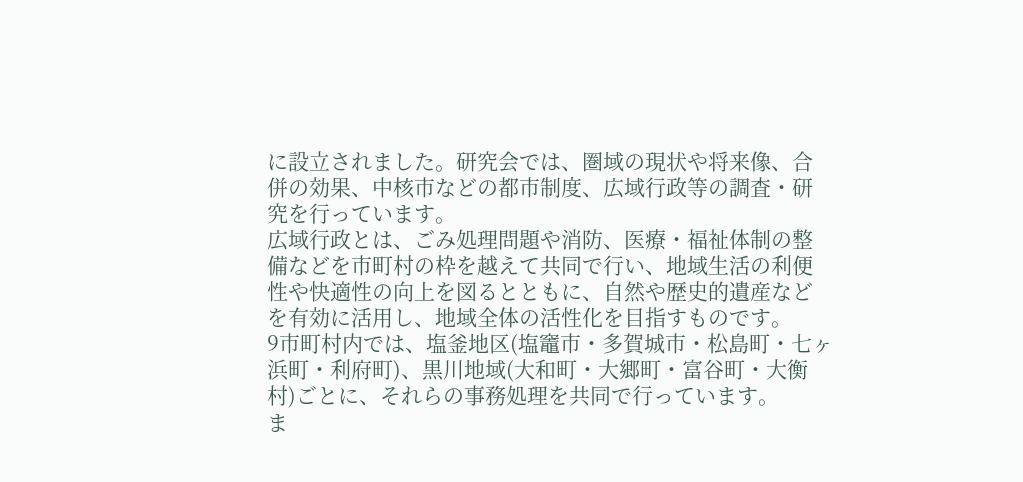に設立されました。研究会では、圏域の現状や将来像、合併の効果、中核市などの都市制度、広域行政等の調査・研究を行っています。
広域行政とは、ごみ処理問題や消防、医療・福祉体制の整備などを市町村の枠を越えて共同で行い、地域生活の利便性や快適性の向上を図るとともに、自然や歴史的遺産などを有効に活用し、地域全体の活性化を目指すものです。
9市町村内では、塩釜地区(塩竈市・多賀城市・松島町・七ヶ浜町・利府町)、黒川地域(大和町・大郷町・富谷町・大衡村)ごとに、それらの事務処理を共同で行っています。
ま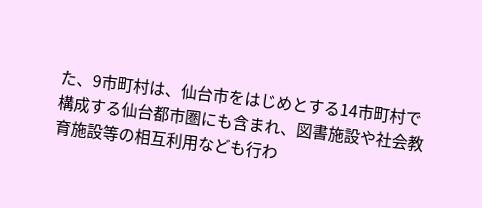た、9市町村は、仙台市をはじめとする14市町村で構成する仙台都市圏にも含まれ、図書施設や社会教育施設等の相互利用なども行わ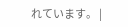れています。 |